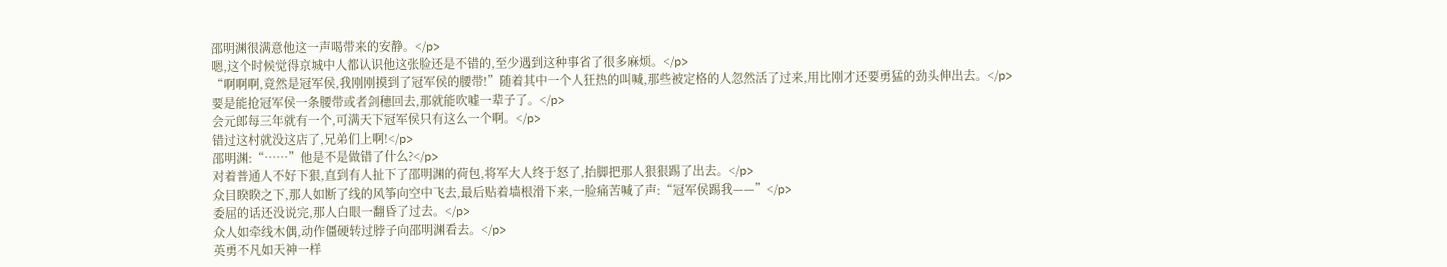邵明渊很满意他这一声喝带来的安静。</p>
嗯,这个时候觉得京城中人都认识他这张脸还是不错的,至少遇到这种事省了很多麻烦。</p>
“啊啊啊,竟然是冠军侯,我刚刚摸到了冠军侯的腰带!”随着其中一个人狂热的叫喊,那些被定格的人忽然活了过来,用比刚才还要勇猛的劲头伸出去。</p>
要是能抢冠军侯一条腰带或者剑穗回去,那就能吹嘘一辈子了。</p>
会元郎每三年就有一个,可满天下冠军侯只有这么一个啊。</p>
错过这村就没这店了,兄弟们上啊!</p>
邵明渊:“……”他是不是做错了什么?</p>
对着普通人不好下狠,直到有人扯下了邵明渊的荷包,将军大人终于怒了,抬脚把那人狠狠踢了出去。</p>
众目睽睽之下,那人如断了线的风筝向空中飞去,最后贴着墙根滑下来,一脸痛苦喊了声:“冠军侯踢我——”</p>
委屈的话还没说完,那人白眼一翻昏了过去。</p>
众人如牵线木偶,动作僵硬转过脖子向邵明渊看去。</p>
英勇不凡如天神一样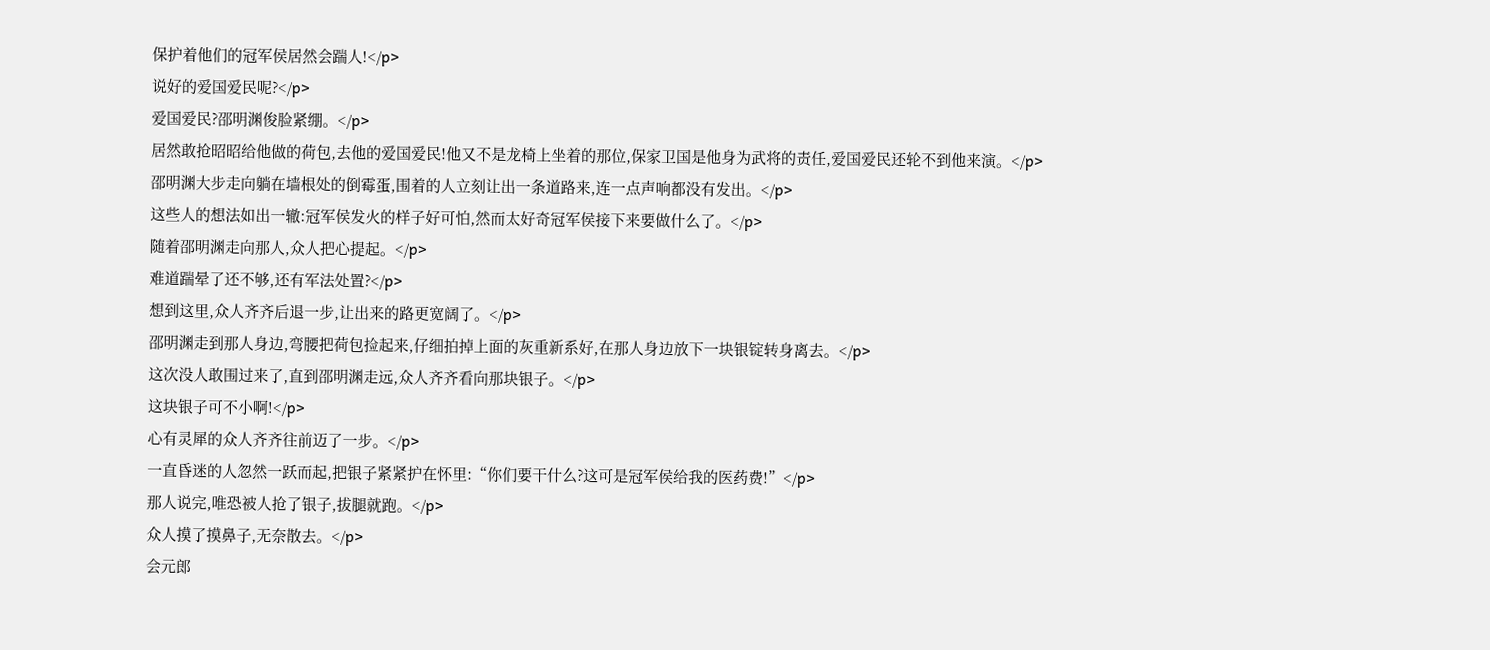保护着他们的冠军侯居然会踹人!</p>
说好的爱国爱民呢?</p>
爱国爱民?邵明渊俊脸紧绷。</p>
居然敢抢昭昭给他做的荷包,去他的爱国爱民!他又不是龙椅上坐着的那位,保家卫国是他身为武将的责任,爱国爱民还轮不到他来演。</p>
邵明渊大步走向躺在墙根处的倒霉蛋,围着的人立刻让出一条道路来,连一点声响都没有发出。</p>
这些人的想法如出一辙:冠军侯发火的样子好可怕,然而太好奇冠军侯接下来要做什么了。</p>
随着邵明渊走向那人,众人把心提起。</p>
难道踹晕了还不够,还有军法处置?</p>
想到这里,众人齐齐后退一步,让出来的路更宽阔了。</p>
邵明渊走到那人身边,弯腰把荷包捡起来,仔细拍掉上面的灰重新系好,在那人身边放下一块银锭转身离去。</p>
这次没人敢围过来了,直到邵明渊走远,众人齐齐看向那块银子。</p>
这块银子可不小啊!</p>
心有灵犀的众人齐齐往前迈了一步。</p>
一直昏迷的人忽然一跃而起,把银子紧紧护在怀里:“你们要干什么?这可是冠军侯给我的医药费!”</p>
那人说完,唯恐被人抢了银子,拔腿就跑。</p>
众人摸了摸鼻子,无奈散去。</p>
会元郎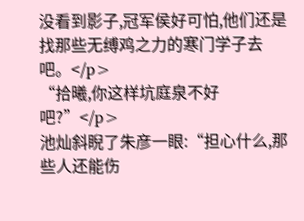没看到影子,冠军侯好可怕,他们还是找那些无缚鸡之力的寒门学子去吧。</p>
“拾曦,你这样坑庭泉不好吧?”</p>
池灿斜睨了朱彦一眼:“担心什么,那些人还能伤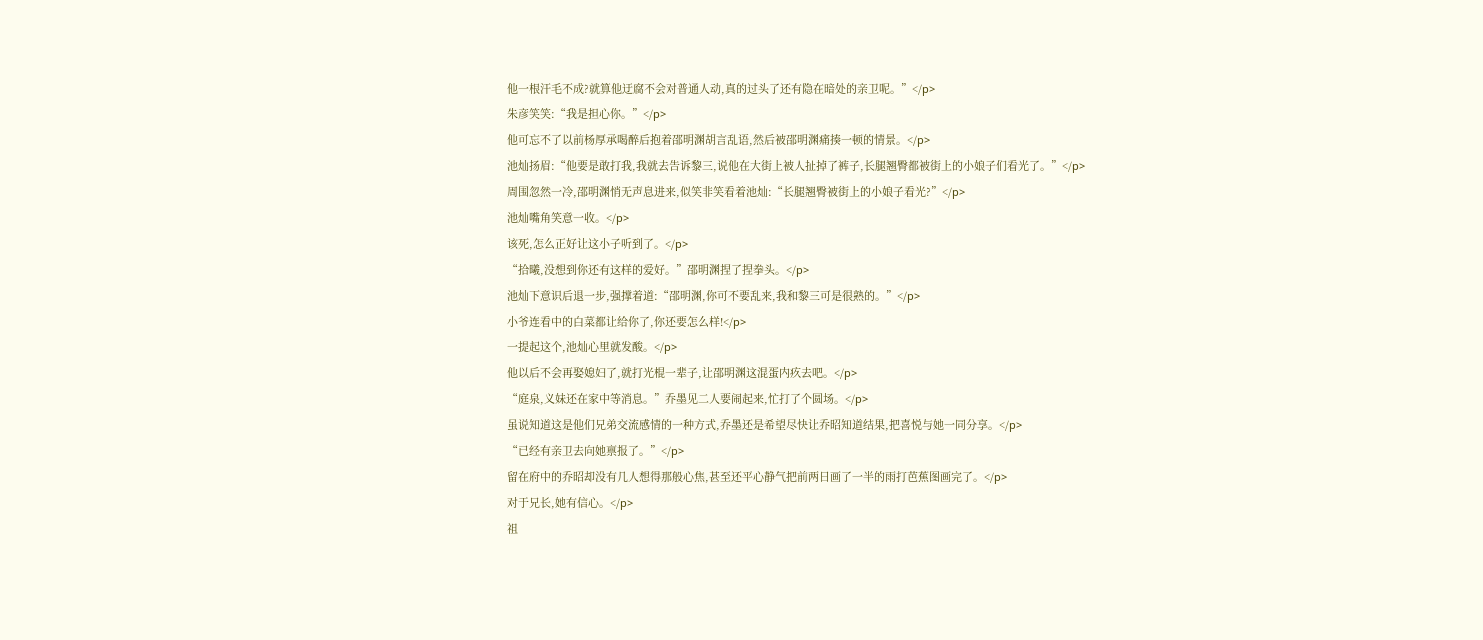他一根汗毛不成?就算他迂腐不会对普通人动,真的过头了还有隐在暗处的亲卫呢。”</p>
朱彦笑笑:“我是担心你。”</p>
他可忘不了以前杨厚承喝醉后抱着邵明渊胡言乱语,然后被邵明渊痛揍一顿的情景。</p>
池灿扬眉:“他要是敢打我,我就去告诉黎三,说他在大街上被人扯掉了裤子,长腿翘臀都被街上的小娘子们看光了。”</p>
周围忽然一冷,邵明渊悄无声息进来,似笑非笑看着池灿:“长腿翘臀被街上的小娘子看光?”</p>
池灿嘴角笑意一收。</p>
该死,怎么正好让这小子听到了。</p>
“拾曦,没想到你还有这样的爱好。”邵明渊捏了捏拳头。</p>
池灿下意识后退一步,强撑着道:“邵明渊,你可不要乱来,我和黎三可是很熟的。”</p>
小爷连看中的白菜都让给你了,你还要怎么样!</p>
一提起这个,池灿心里就发酸。</p>
他以后不会再娶媳妇了,就打光棍一辈子,让邵明渊这混蛋内疚去吧。</p>
“庭泉,义妹还在家中等消息。”乔墨见二人要闹起来,忙打了个圆场。</p>
虽说知道这是他们兄弟交流感情的一种方式,乔墨还是希望尽快让乔昭知道结果,把喜悦与她一同分享。</p>
“已经有亲卫去向她禀报了。”</p>
留在府中的乔昭却没有几人想得那般心焦,甚至还平心静气把前两日画了一半的雨打芭蕉图画完了。</p>
对于兄长,她有信心。</p>
祖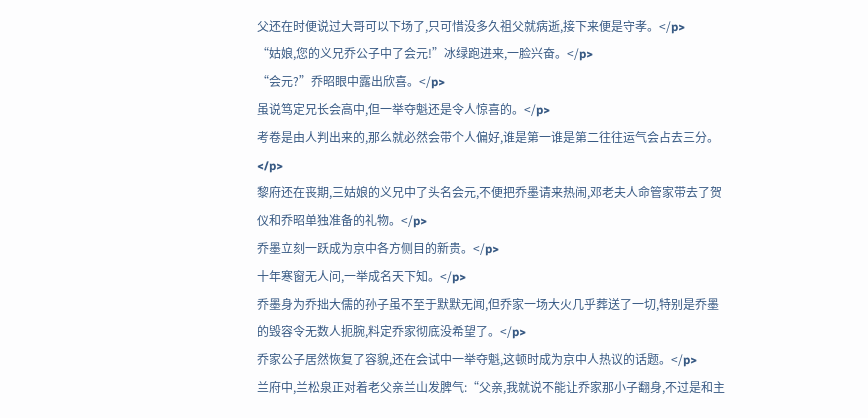父还在时便说过大哥可以下场了,只可惜没多久祖父就病逝,接下来便是守孝。</p>
“姑娘,您的义兄乔公子中了会元!”冰绿跑进来,一脸兴奋。</p>
“会元?”乔昭眼中露出欣喜。</p>
虽说笃定兄长会高中,但一举夺魁还是令人惊喜的。</p>
考卷是由人判出来的,那么就必然会带个人偏好,谁是第一谁是第二往往运气会占去三分。</p>
黎府还在丧期,三姑娘的义兄中了头名会元,不便把乔墨请来热闹,邓老夫人命管家带去了贺仪和乔昭单独准备的礼物。</p>
乔墨立刻一跃成为京中各方侧目的新贵。</p>
十年寒窗无人问,一举成名天下知。</p>
乔墨身为乔拙大儒的孙子虽不至于默默无闻,但乔家一场大火几乎葬送了一切,特别是乔墨的毁容令无数人扼腕,料定乔家彻底没希望了。</p>
乔家公子居然恢复了容貌,还在会试中一举夺魁,这顿时成为京中人热议的话题。</p>
兰府中,兰松泉正对着老父亲兰山发脾气:“父亲,我就说不能让乔家那小子翻身,不过是和主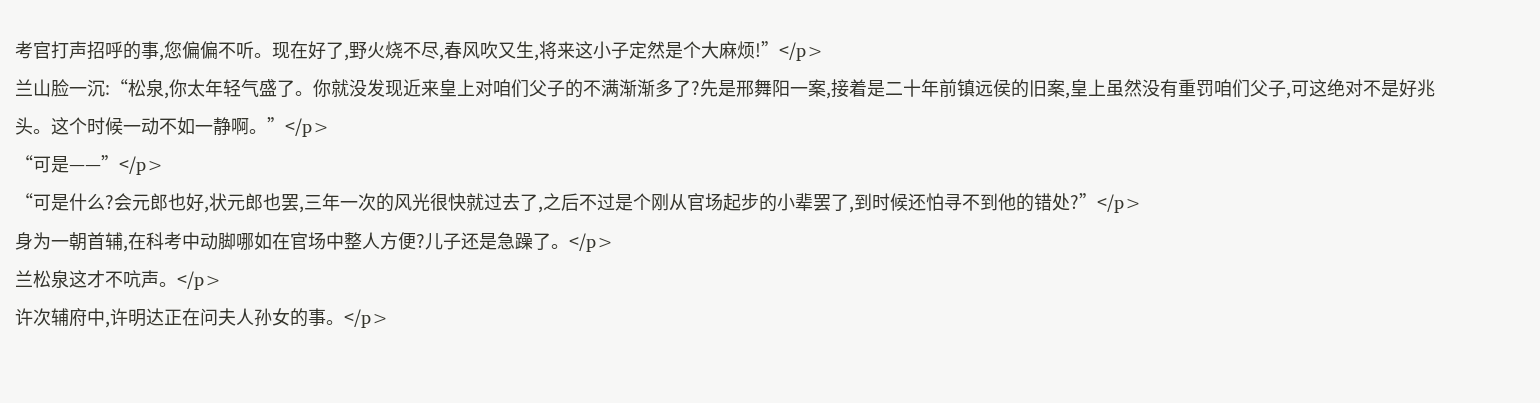考官打声招呼的事,您偏偏不听。现在好了,野火烧不尽,春风吹又生,将来这小子定然是个大麻烦!”</p>
兰山脸一沉:“松泉,你太年轻气盛了。你就没发现近来皇上对咱们父子的不满渐渐多了?先是邢舞阳一案,接着是二十年前镇远侯的旧案,皇上虽然没有重罚咱们父子,可这绝对不是好兆头。这个时候一动不如一静啊。”</p>
“可是——”</p>
“可是什么?会元郎也好,状元郎也罢,三年一次的风光很快就过去了,之后不过是个刚从官场起步的小辈罢了,到时候还怕寻不到他的错处?”</p>
身为一朝首辅,在科考中动脚哪如在官场中整人方便?儿子还是急躁了。</p>
兰松泉这才不吭声。</p>
许次辅府中,许明达正在问夫人孙女的事。</p>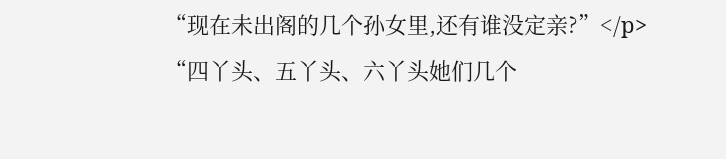“现在未出阁的几个孙女里,还有谁没定亲?”</p>
“四丫头、五丫头、六丫头她们几个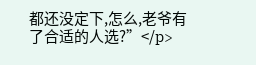都还没定下,怎么,老爷有了合适的人选?”</p>